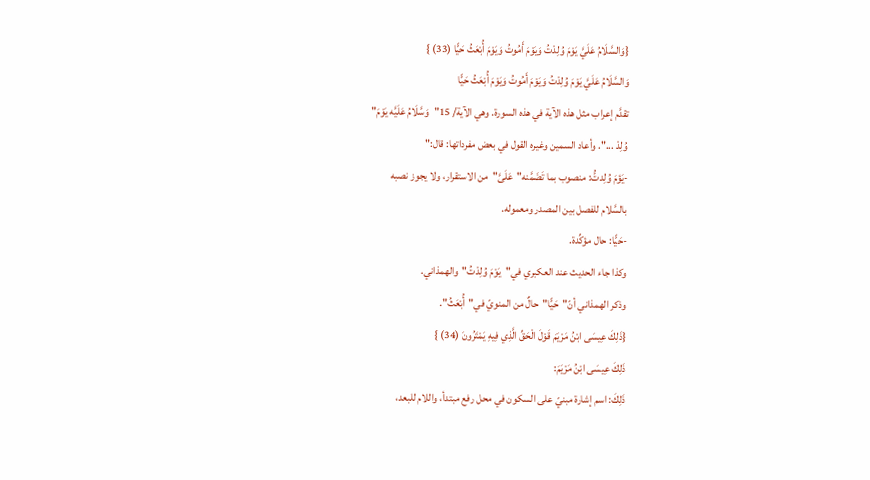{وَالسَّلَامُ عَلَيَّ يَوْمَ وُلِدْتُ وَيَوْمَ أَمُوتُ وَيَوْمَ أُبْعَثُ حَيًّا (33) }
وَالسَّلَامُ عَلَيَّ يَوْمَ وُلِدْتُ وَيَوْمَ أَمُوتُ وَيَوْمَ أُبْعَثُ حَيًّا
تقدَّم إعراب مثل هذه الآية في هذه السورة. وهي الآية/ 15"وَسَّلَامُ عَلَيَّه يَوْمَ"
وُلِدْ ...". وأعاد السمين وغيره القول في بعض مفرداتها: قال:"
-يَؤمَ وُلِدتُّ: منصوب بما تَضَمَّنه"عَلَىَّ"من الاستقرار، ولا يجوز نصبه
بالسَّلام للفصل بين المصدر ومعموله.
-حَيًّا: حال مؤكِّدة.
وكذا جاء الحديث عند العكبري في"يَوْمَ وُلِدْتُ"والهمذاني.
وذكر الهمذاني أنّ"حَيًّا"حالٌ من المنويّ في"أُبْعَثُ".
{ذَلِكَ عِيسَى ابْنُ مَرْيَمَ قَوْلَ الْحَقِّ الَّذِي فِيهِ يَمْتَرُونَ (34) }
ذَلِكَ عِيسَى ابْنُ مَرْيَمَ:
ذَلِكَ: اسم إشارة مبنيّ على السكون في محل رفع مبتدأ، واللام للبعد،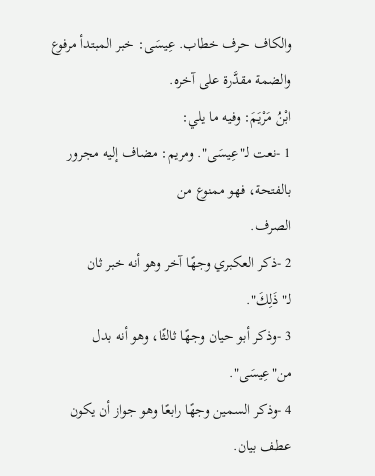والكاف حرف خطاب. عِيسَى: خبر المبتدأ مرفوع والضمة مقدَّرة على آخره.
ابْنُ مَرْيَمَ: وفيه ما يلي:
1 -نعت لـ"عِيسَى". ومريم: مضاف إليه مجرور بالفتحة، فهو ممنوع من
الصرف.
2 -ذكر العكبري وجهًا آخر وهو أنه خبر ثان لـ"ذَلِكَ".
3 -وذكر أبو حيان وجهًا ثالثًا، وهو أنه بدل من"عِيسَى".
4 -وذكر السمين وجهًا رابعًا وهو جواز أن يكون عطف بيان.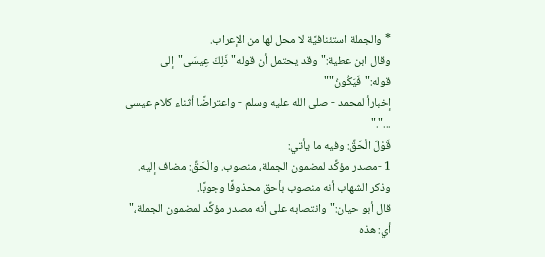* والجملة استئنافيَّة لا محل لها من الإعراب.
وقال ابن عطية:"وقد يحتمل أن قوله"ذَلِكَ عِيسَى"إلى قوله:"فَيَكُونُ""
إخبارأ لمحمد - صلى الله عليه وسلم - واعتراضًا أثناء كلام عيسى ..."."
قَوْلَ الْحَقِّ: وفيه ما يأتي:
1 -مصدر مؤكِّد لمضمون الجملة، منصوب. والْحَقِّ: مضاف إليه.
وذكر الشهاب أنه منصوب بأحق محذوفًا وجوبًا.
قال أبو حيان:"وانتصابه على أنه مصدر مؤكِّد لمضمون الجملة،"
أي: هذه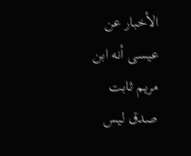الأخبار عن عيسى أنه ابن مريم ثابت صدق ليس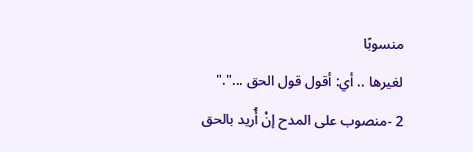منسوبًا
لغيرها .. أي: أقول قول الحق ..."."
2 -منصوب على المدح إنْ أُريد بالحق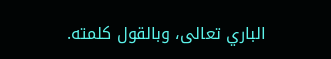الباري تعالى، وبالقول كلمته.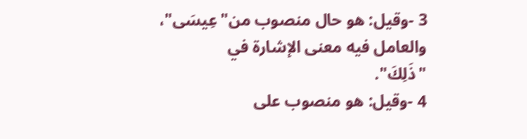3 -وقيل: هو حال منصوب من"عِيسَى"، والعامل فيه معنى الإشارة في
"ذَلِكَ".
4 -وقيل: هو منصوب على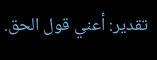تقدير: أعني قول الحق.